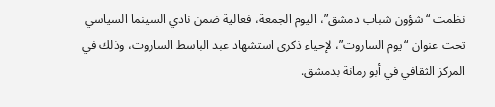نظمت “شؤون شباب دمشق”، اليوم الجمعة، فعالية ضمن نادي السينما السياسي تحت عنوان “يوم الساروت”، لإحياء ذكرى استشهاد عبد الباسط الساروت، وذلك في المركز الثقافي في أبو رمانة بدمشق.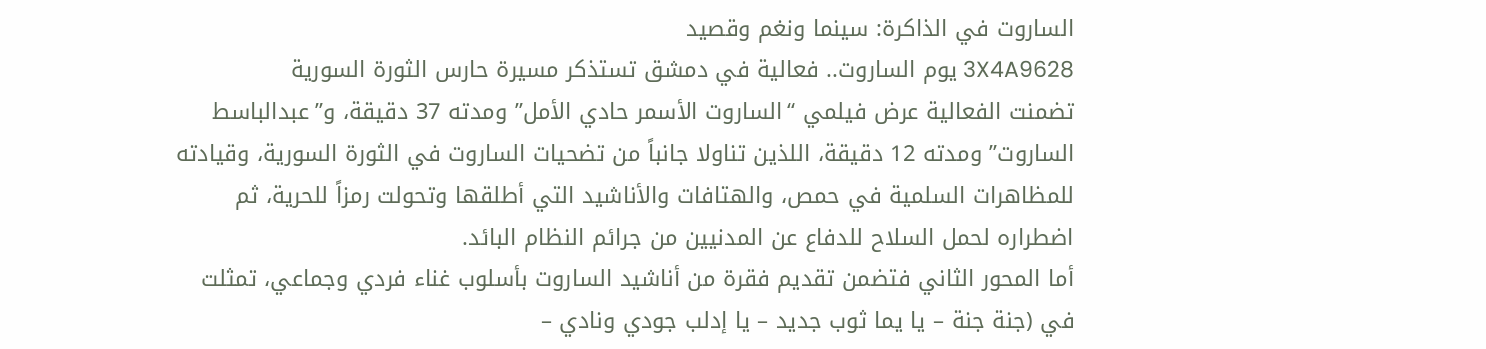الساروت في الذاكرة: سينما ونغم وقصيد
3X4A9628 يوم الساروت.. فعالية في دمشق تستذكر مسيرة حارس الثورة السورية
تضمنت الفعالية عرض فيلمي “الساروت الأسمر حادي الأمل” ومدته 37 دقيقة، و”عبدالباسط الساروت” ومدته 12 دقيقة، اللذين تناولا جانباً من تضحيات الساروت في الثورة السورية، وقيادته للمظاهرات السلمية في حمص، والهتافات والأناشيد التي أطلقها وتحولت رمزاً للحرية، ثم اضطراره لحمل السلاح للدفاع عن المدنيين من جرائم النظام البائد.
أما المحور الثاني فتضمن تقديم فقرة من أناشيد الساروت بأسلوب غناء فردي وجماعي، تمثلت في (جنة جنة – يا يما ثوب جديد – يا إدلب جودي ونادي –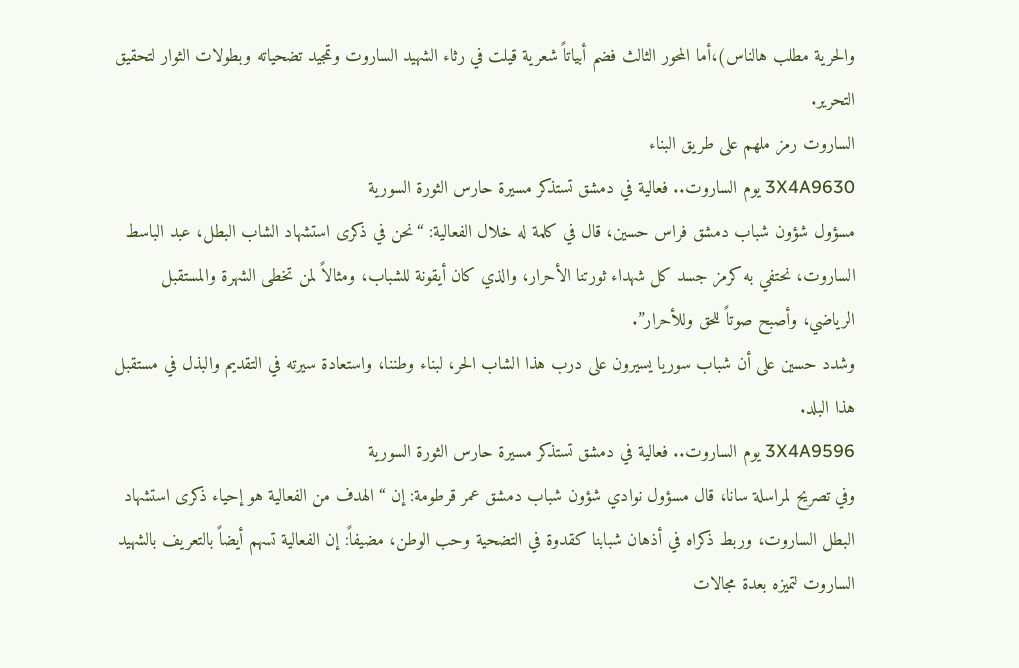والحرية مطلب هالناس)،أما المحور الثالث فضم أبياتاً شعرية قيلت في رثاء الشهيد الساروت وتمجيد تضحياته وبطولات الثوار لتحقيق التحرير.
الساروت رمز ملهم على طريق البناء
3X4A9630 يوم الساروت.. فعالية في دمشق تستذكر مسيرة حارس الثورة السورية
مسؤول شؤون شباب دمشق فراس حسين، قال في كلمة له خلال الفعالية: “نحن في ذكرى استشهاد الشاب البطل، عبد الباسط الساروت، نحتفي به كرمز جسد كل شهداء ثورتنا الأحرار، والذي كان أيقونة للشباب، ومثالاً لمن تخطى الشهرة والمستقبل الرياضي، وأصبح صوتاً للحق وللأحرار”.
وشدد حسين على أن شباب سوريا يسيرون على درب هذا الشاب الحر، لبناء وطننا، واستعادة سيرته في التقديم والبذل في مستقبل هذا البلد.
3X4A9596 يوم الساروت.. فعالية في دمشق تستذكر مسيرة حارس الثورة السورية
وفي تصريح لمراسلة سانا، قال مسؤول نوادي شؤون شباب دمشق عمر قرطومة: إن “الهدف من الفعالية هو إحياء ذكرى استشهاد البطل الساروت، وربط ذكراه في أذهان شبابنا كقدوة في التضحية وحب الوطن، مضيفاً: إن الفعالية تسهم أيضاً بالتعريف بالشهيد الساروت لتميزه بعدة مجالات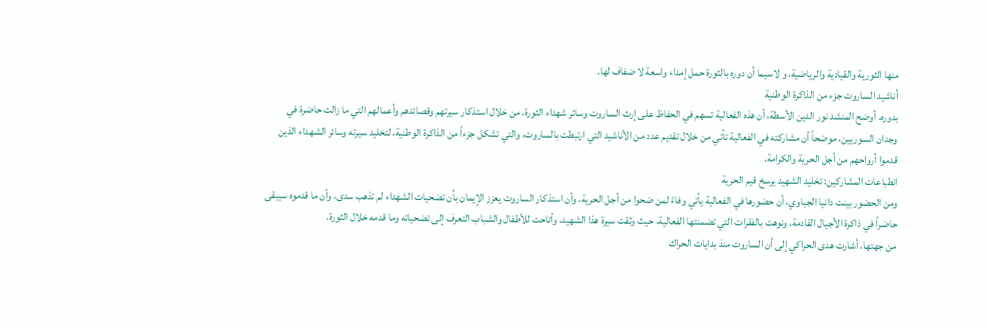منها الثورية والقيادية والرياضية، و لاسيما أن دوره بالثورة حمل إمداء واسعة لا ضفاف لها.
أناشيد الساروت جزء من الذاكرة الوطنية
بدوره، أوضح المنشد نور الدين الأسطة، أن هذه الفعالية تسهم في الحفاظ على إرث الساروت وسائر شهداء الثورة، من خلال استذكار سيرتهم وقصائدهم وأعمالهم التي ما زالت حاضرة في وجدان السوريين، موضحاً أن مشاركته في الفعالية تأتي من خلال تقديم عدد من الأناشيد التي ارتبطت بالساروت، والتي تشكل جزءاً من الذاكرة الوطنية، لتخليد سيرته وسائر الشهداء الذين قدموا أرواحهم من أجل الحرية والكرامة.
انطباعات المشاركين: تخليد الشهيد يرسخ قيم الحرية
ومن الحضور بينت دانيا الجباوي، أن حضورها في الفعالية يأتي وفاءً لمن ضحوا من أجل الحرية، وأن استذكار الساروت يعزز الإيمان بأن تضحيات الشهداء لم تذهب سدى، وأن ما قدموه سيبقى حاضراً في ذاكرة الأجيال القادمة، ونوهت بالفقرات التي تضمنتها الفعالية، حيث وثقت سيرة هذا الشهيد، وأتاحت للأطفال والشباب التعرف إلى تضحياته وما قدمه خلال الثورة.
من جهتها، أشارت هدى الحراكي إلى أن الساروت منذ بدايات الحراك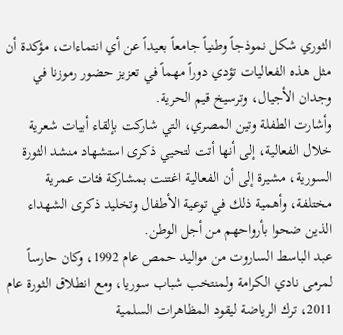الثوري شكل نموذجاً وطنياً جامعاً بعيداً عن أي انتماءات، مؤكدة أن مثل هذه الفعاليات تؤدي دوراً مهماً في تعزيز حضور رموزنا في وجدان الأجيال، وترسيخ قيم الحرية.
وأشارت الطفلة وتين المصري، التي شاركت بإلقاء أبيات شعرية خلال الفعالية، إلى أنها أتت لتحيي ذكرى استشهاد منشد الثورة السورية، مشيرة إلى أن الفعالية اغتنت بمشاركة فئات عمرية مختلفة، وأهمية ذلك في توعية الأطفال وتخليد ذكرى الشهداء الذين ضحوا بأرواحهم من أجل الوطن.
عبد الباسط الساروت من مواليد حمص عام 1992، وكان حارساً لمرمى نادي الكرامة ولمنتخب شباب سوريا، ومع انطلاق الثورة عام 2011، ترك الرياضة ليقود المظاهرات السلمية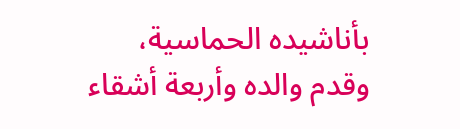بأناشيده الحماسية، وقدم والده وأربعة أشقاء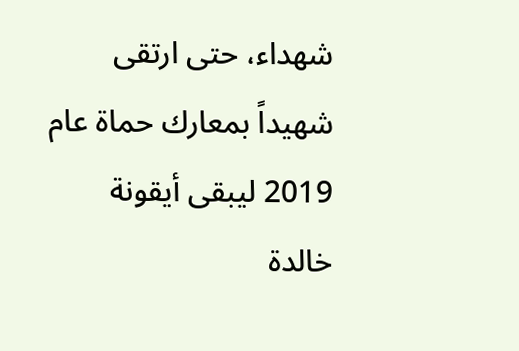شهداء، حتى ارتقى شهيداً بمعارك حماة عام 2019 ليبقى أيقونة خالدة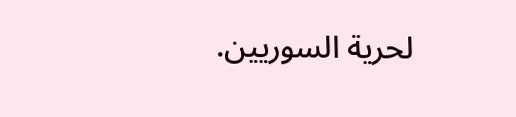لحرية السوريين.